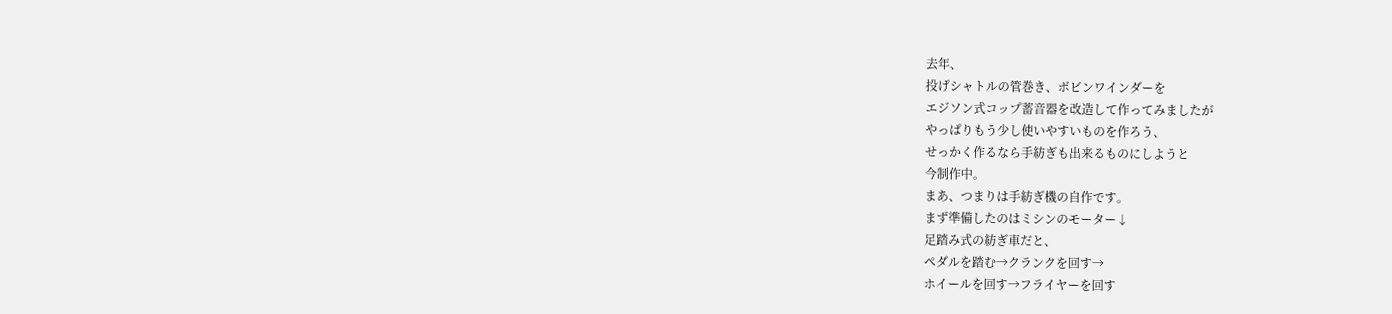去年、
投げシャトルの管巻き、ボビンワインダーを
エジソン式コップ蓄音器を改造して作ってみましたが
やっぱりもう少し使いやすいものを作ろう、
せっかく作るなら手紡ぎも出来るものにしようと
今制作中。
まあ、つまりは手紡ぎ機の自作です。
まず準備したのはミシンのモーター↓
足踏み式の紡ぎ車だと、
ペダルを踏む→クランクを回す→
ホイールを回す→フライヤーを回す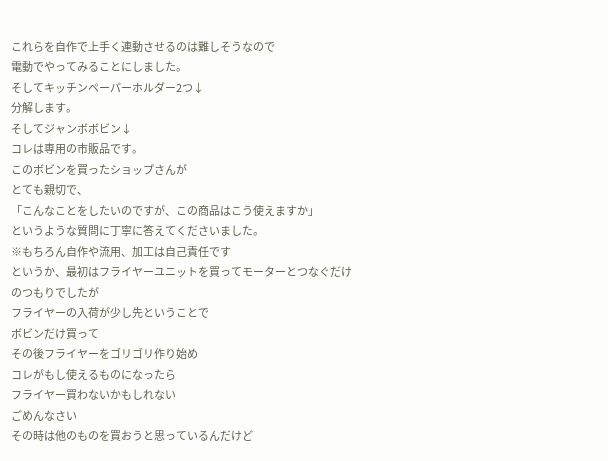これらを自作で上手く連動させるのは難しそうなので
電動でやってみることにしました。
そしてキッチンペーパーホルダー2つ↓
分解します。
そしてジャンボボビン↓
コレは専用の市販品です。
このボビンを買ったショップさんが
とても親切で、
「こんなことをしたいのですが、この商品はこう使えますか」
というような質問に丁寧に答えてくださいました。
※もちろん自作や流用、加工は自己責任です
というか、最初はフライヤーユニットを買ってモーターとつなぐだけ
のつもりでしたが
フライヤーの入荷が少し先ということで
ボビンだけ買って
その後フライヤーをゴリゴリ作り始め
コレがもし使えるものになったら
フライヤー買わないかもしれない
ごめんなさい
その時は他のものを買おうと思っているんだけど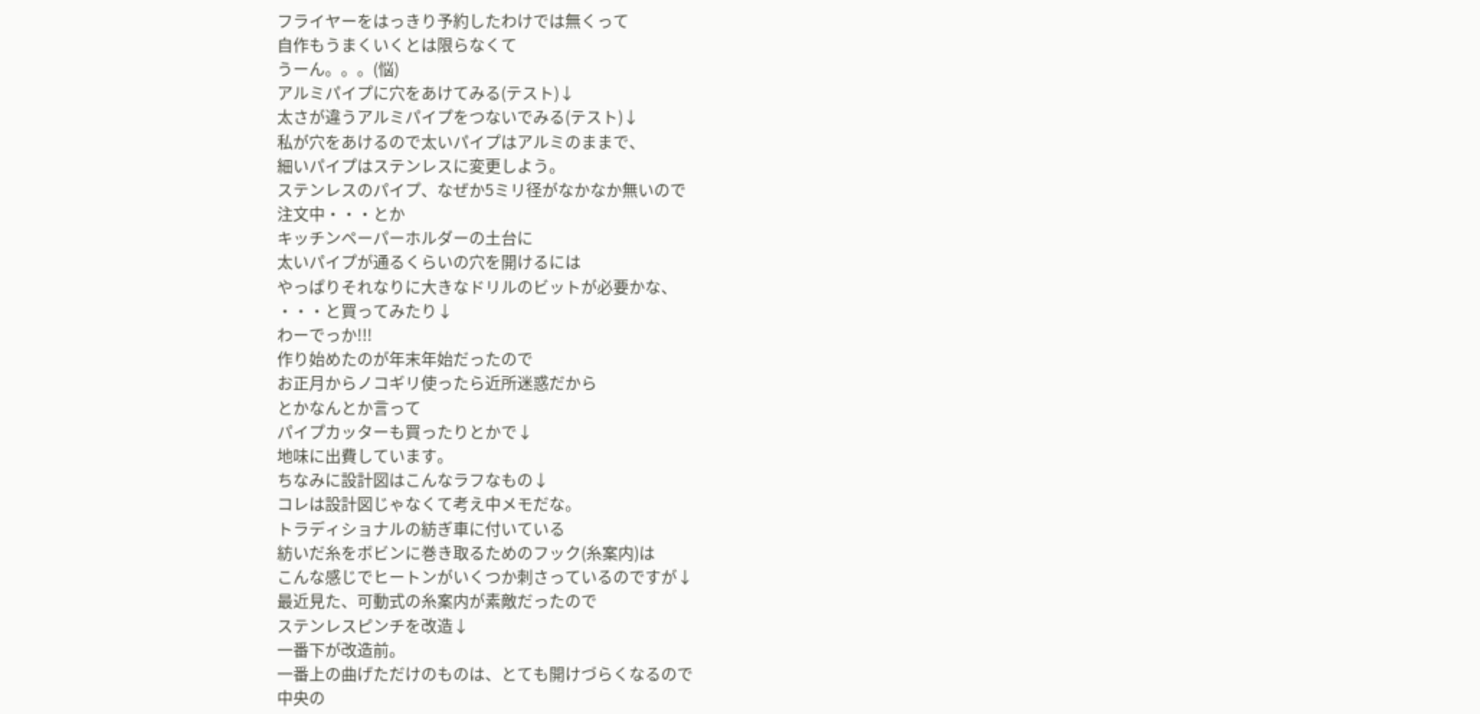フライヤーをはっきり予約したわけでは無くって
自作もうまくいくとは限らなくて
うーん。。。(悩)
アルミパイプに穴をあけてみる(テスト)↓
太さが違うアルミパイプをつないでみる(テスト)↓
私が穴をあけるので太いパイプはアルミのままで、
細いパイプはステンレスに変更しよう。
ステンレスのパイプ、なぜか5ミリ径がなかなか無いので
注文中・・・とか
キッチンペーパーホルダーの土台に
太いパイプが通るくらいの穴を開けるには
やっぱりそれなりに大きなドリルのビットが必要かな、
・・・と買ってみたり↓
わーでっか!!!
作り始めたのが年末年始だったので
お正月からノコギリ使ったら近所迷惑だから
とかなんとか言って
パイプカッターも買ったりとかで↓
地味に出費しています。
ちなみに設計図はこんなラフなもの↓
コレは設計図じゃなくて考え中メモだな。
トラディショナルの紡ぎ車に付いている
紡いだ糸をボビンに巻き取るためのフック(糸案内)は
こんな感じでヒートンがいくつか刺さっているのですが↓
最近見た、可動式の糸案内が素敵だったので
ステンレスピンチを改造↓
一番下が改造前。
一番上の曲げただけのものは、とても開けづらくなるので
中央の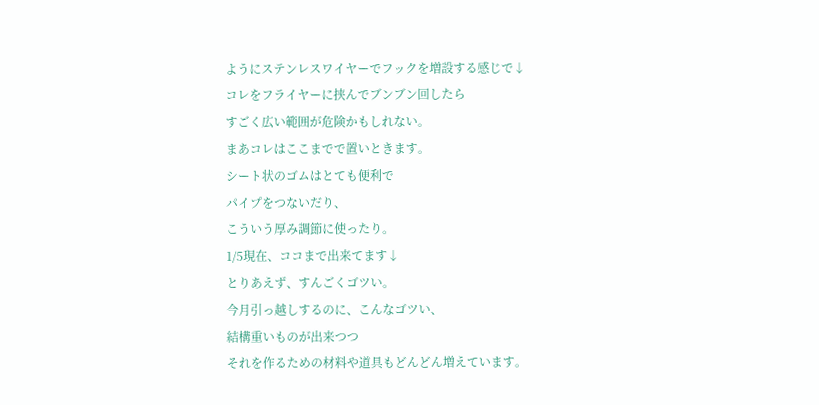ようにステンレスワイヤーでフックを増設する感じで↓
コレをフライヤーに挟んでブンブン回したら
すごく広い範囲が危険かもしれない。
まあコレはここまでで置いときます。
シート状のゴムはとても便利で
パイプをつないだり、
こういう厚み調節に使ったり。
1/5現在、ココまで出来てます↓
とりあえず、すんごくゴツい。
今月引っ越しするのに、こんなゴツい、
結構重いものが出来つつ
それを作るための材料や道具もどんどん増えています。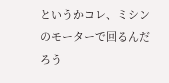というかコレ、ミシンのモーターで回るんだろう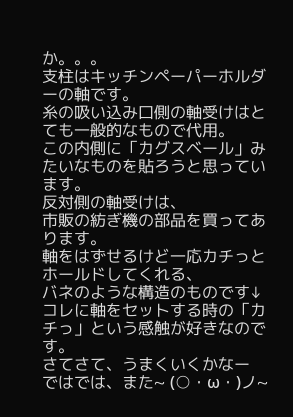か。。。
支柱はキッチンペーパーホルダーの軸です。
糸の吸い込み口側の軸受けはとても一般的なもので代用。
この内側に「カグスベール」みたいなものを貼ろうと思っています。
反対側の軸受けは、
市販の紡ぎ機の部品を買ってあります。
軸をはずせるけど一応カチっとホールドしてくれる、
バネのような構造のものです↓
コレに軸をセットする時の「カチっ」という感触が好きなのです。
さてさて、うまくいくかなー
ではでは、また~ (○・ω・)ノ~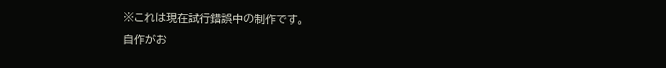※これは現在試行錯誤中の制作です。
自作がお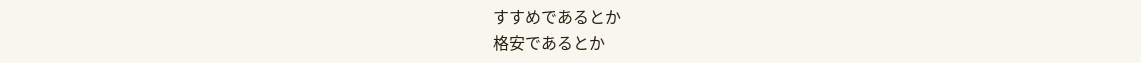すすめであるとか
格安であるとか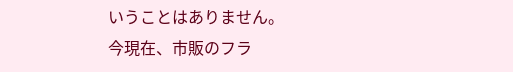いうことはありません。
今現在、市販のフラ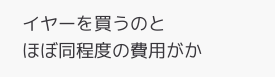イヤーを買うのと
ほぼ同程度の費用がか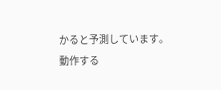かると予測しています。
動作する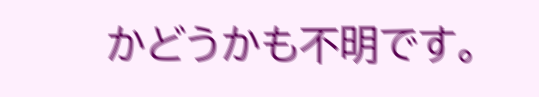かどうかも不明です。